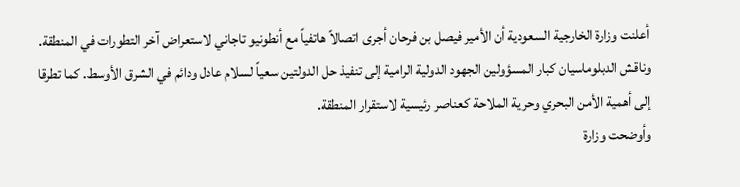أعلنت وزارة الخارجية السعودية أن الأمير فيصل بن فرحان أجرى اتصالاً هاتفياً مع أنطونيو تاجاني لاستعراض آخر التطورات في المنطقة. وناقش الدبلوماسيان كبار المسؤولين الجهود الدولية الرامية إلى تنفيذ حل الدولتين سعياً لسلام عادل ودائم في الشرق الأوسط. كما تطرقا إلى أهمية الأمن البحري وحرية الملاحة كعناصر رئيسية لاستقرار المنطقة.
وأوضحت وزارة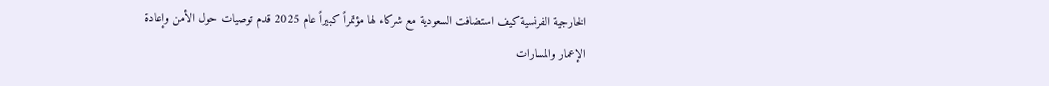الخارجية الفرنسية كيف استضافت السعودية مع شركاء لها مؤتمراً كبيراً عام 2025 قدم توصيات حول الأمن وإعادة الإعمار والمسارات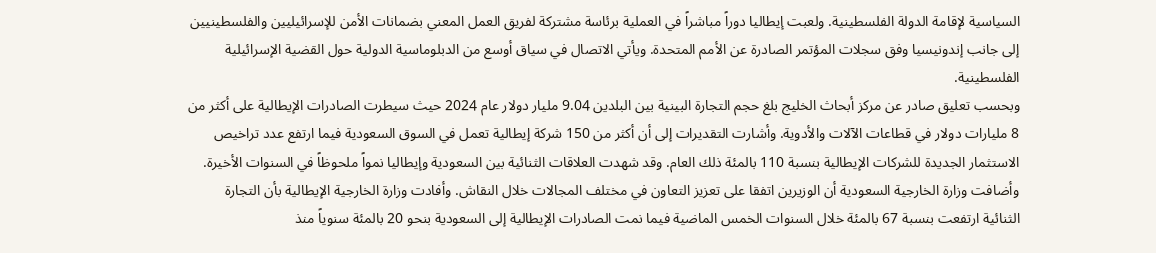السياسية لإقامة الدولة الفلسطينية. ولعبت إيطاليا دوراً مباشراً في العملية برئاسة مشتركة لفريق العمل المعني بضمانات الأمن للإسرائيليين والفلسطينيين إلى جانب إندونيسيا وفق سجلات المؤتمر الصادرة عن الأمم المتحدة. ويأتي الاتصال في سياق أوسع من الدبلوماسية الدولية حول القضية الإسرائيلية الفلسطينية.
وبحسب تعليق صادر عن مركز أبحاث الخليج بلغ حجم التجارة البينية بين البلدين 9.04 مليار دولار عام 2024 حيث سيطرت الصادرات الإيطالية على أكثر من 8 مليارات دولار في قطاعات الآلات والأدوية. وأشارت التقديرات إلى أن أكثر من 150 شركة إيطالية تعمل في السوق السعودية فيما ارتفع عدد تراخيص الاستثمار الجديدة للشركات الإيطالية بنسبة 110 بالمئة ذلك العام. وقد شهدت العلاقات الثنائية بين السعودية وإيطاليا نمواً ملحوظاً في السنوات الأخيرة.
وأضافت وزارة الخارجية السعودية أن الوزيرين اتفقا على تعزيز التعاون في مختلف المجالات خلال النقاش. وأفادت وزارة الخارجية الإيطالية بأن التجارة الثنائية ارتفعت بنسبة 67 بالمئة خلال السنوات الخمس الماضية فيما نمت الصادرات الإيطالية إلى السعودية بنحو 20 بالمئة سنوياً منذ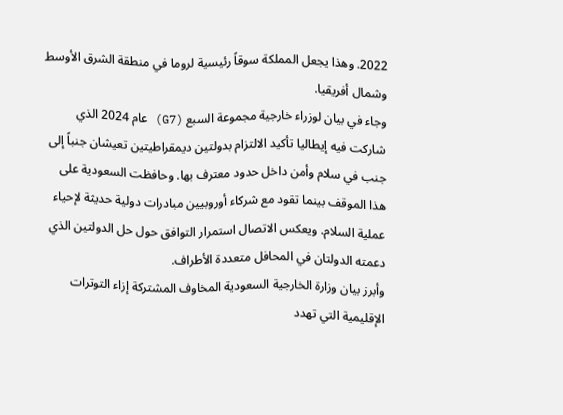2022. وهذا يجعل المملكة سوقاً رئيسية لروما في منطقة الشرق الأوسط وشمال أفريقيا.
وجاء في بيان لوزراء خارجية مجموعة السبع (G7) عام 2024 الذي شاركت فيه إيطاليا تأكيد الالتزام بدولتين ديمقراطيتين تعيشان جنباً إلى جنب في سلام وأمن داخل حدود معترف بها. وحافظت السعودية على هذا الموقف بينما تقود مع شركاء أوروبيين مبادرات دولية حديثة لإحياء عملية السلام. ويعكس الاتصال استمرار التوافق حول حل الدولتين الذي دعمته الدولتان في المحافل متعددة الأطراف.
وأبرز بيان وزارة الخارجية السعودية المخاوف المشتركة إزاء التوترات الإقليمية التي تهدد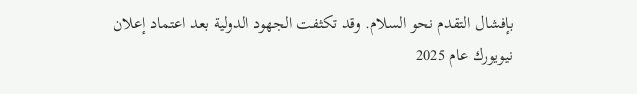بإفشال التقدم نحو السلام. وقد تكثفت الجهود الدولية بعد اعتماد إعلان نيويورك عام 2025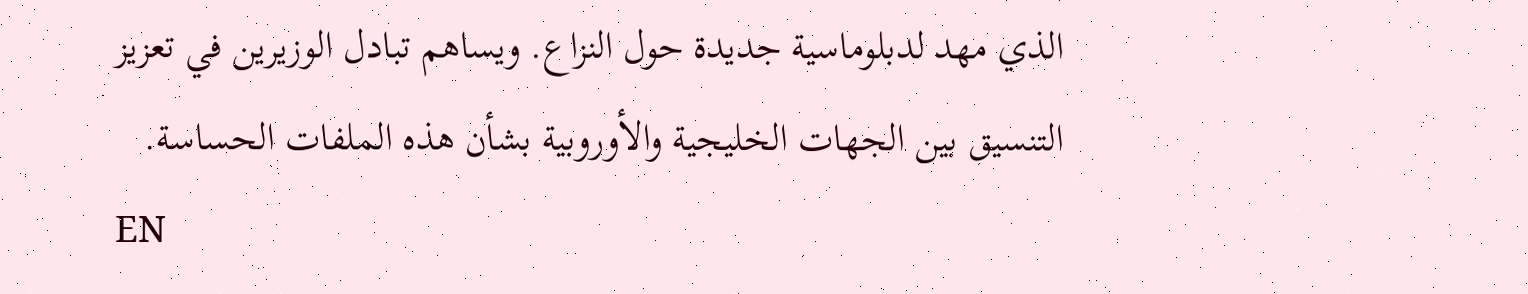الذي مهد لدبلوماسية جديدة حول النزاع. ويساهم تبادل الوزيرين في تعزيز التنسيق بين الجهات الخليجية والأوروبية بشأن هذه الملفات الحساسة.
EN